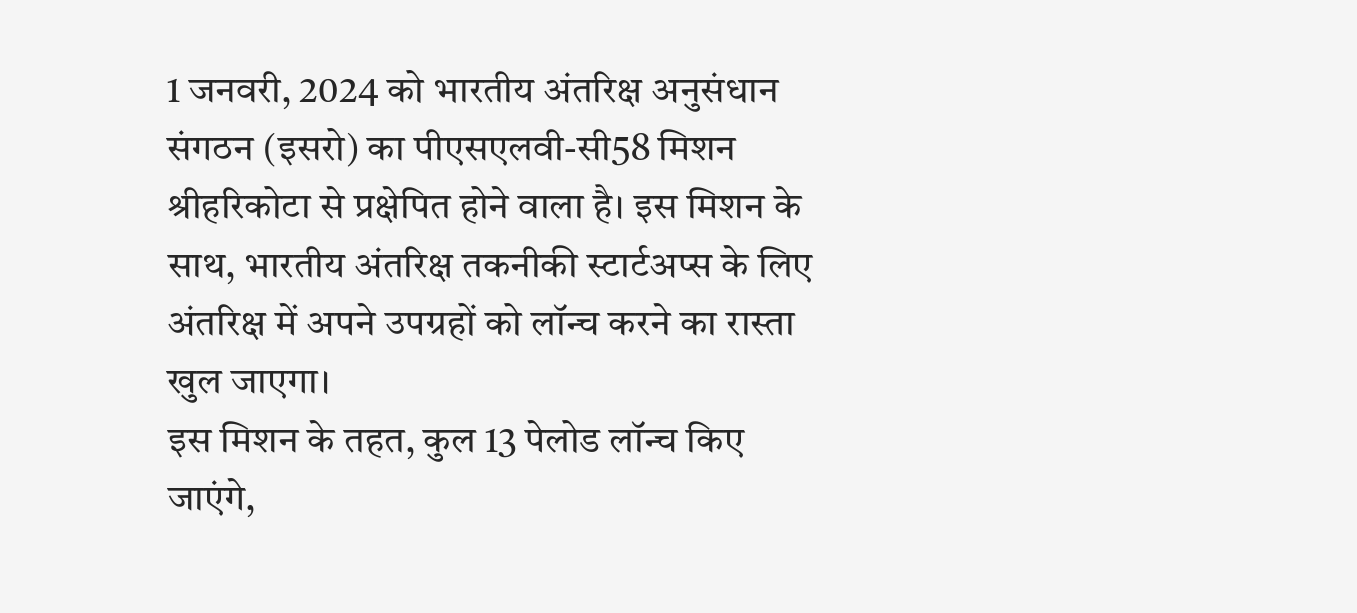1 जनवरी, 2024 को भारतीय अंतरिक्ष अनुसंधान संगठन (इसरो) का पीएसएलवी-सी58 मिशन श्रीहरिकोटा से प्रक्षेपित होने वाला है। इस मिशन के साथ, भारतीय अंतरिक्ष तकनीकी स्टार्टअप्स के लिए अंतरिक्ष में अपने उपग्रहों को लॉन्च करने का रास्ता खुल जाएगा।
इस मिशन के तहत, कुल 13 पेलोड लॉन्च किए जाएंगे,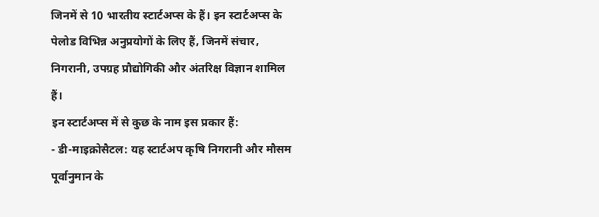जिनमें से 10 भारतीय स्टार्टअप्स के हैं। इन स्टार्टअप्स के पेलोड विभिन्न अनुप्रयोगों के लिए हैं, जिनमें संचार, निगरानी, उपग्रह प्रौद्योगिकी और अंतरिक्ष विज्ञान शामिल हैं।
इन स्टार्टअप्स में से कुछ के नाम इस प्रकार हैं:
- डी-माइक्रोसैटल: यह स्टार्टअप कृषि निगरानी और मौसम पूर्वानुमान के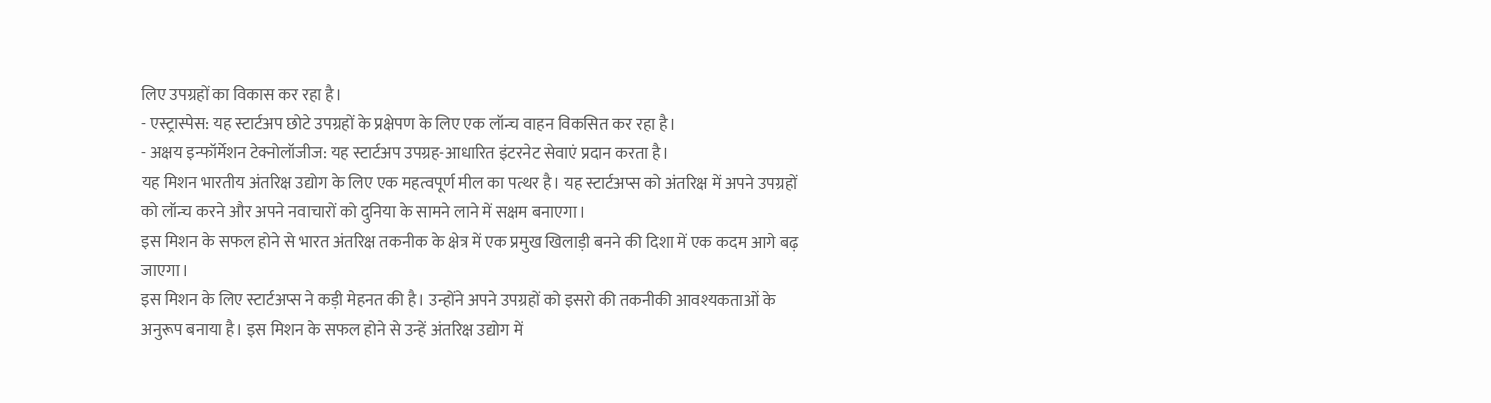लिए उपग्रहों का विकास कर रहा है।
- एस्ट्रास्पेस: यह स्टार्टअप छोटे उपग्रहों के प्रक्षेपण के लिए एक लॉन्च वाहन विकसित कर रहा है।
- अक्षय इन्फॉर्मेशन टेक्नोलॉजीज: यह स्टार्टअप उपग्रह-आधारित इंटरनेट सेवाएं प्रदान करता है।
यह मिशन भारतीय अंतरिक्ष उद्योग के लिए एक महत्वपूर्ण मील का पत्थर है। यह स्टार्टअप्स को अंतरिक्ष में अपने उपग्रहों को लॉन्च करने और अपने नवाचारों को दुनिया के सामने लाने में सक्षम बनाएगा।
इस मिशन के सफल होने से भारत अंतरिक्ष तकनीक के क्षेत्र में एक प्रमुख खिलाड़ी बनने की दिशा में एक कदम आगे बढ़ जाएगा।
इस मिशन के लिए स्टार्टअप्स ने कड़ी मेहनत की है। उन्होंने अपने उपग्रहों को इसरो की तकनीकी आवश्यकताओं के अनुरूप बनाया है। इस मिशन के सफल होने से उन्हें अंतरिक्ष उद्योग में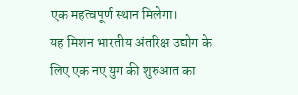एक महत्वपूर्ण स्थान मिलेगा।
यह मिशन भारतीय अंतरिक्ष उद्योग के लिए एक नए युग की शुरुआत का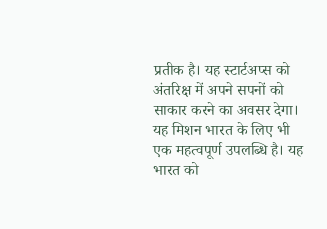प्रतीक है। यह स्टार्टअप्स को अंतरिक्ष में अपने सपनों को साकार करने का अवसर देगा।
यह मिशन भारत के लिए भी एक महत्वपूर्ण उपलब्धि है। यह भारत को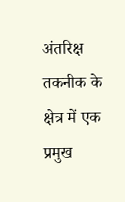अंतरिक्ष तकनीक के क्षेत्र में एक प्रमुख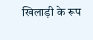खिलाड़ी के रूप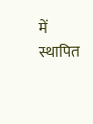में स्थापित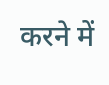करने में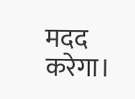मदद करेगा।